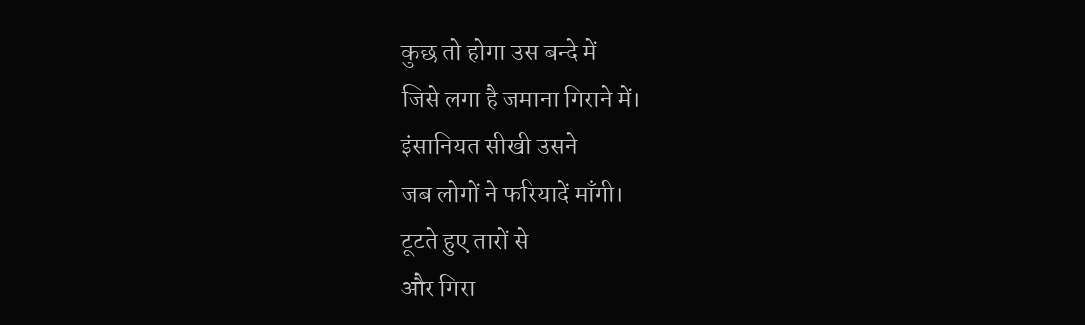कुछ तो होगा उस बन्दे में
जिसे लगा है जमाना गिराने में।
इंसानियत सीखी उसने
जब लोगों ने फरियादें माँगी।
टूटते हुए तारों से
और गिरा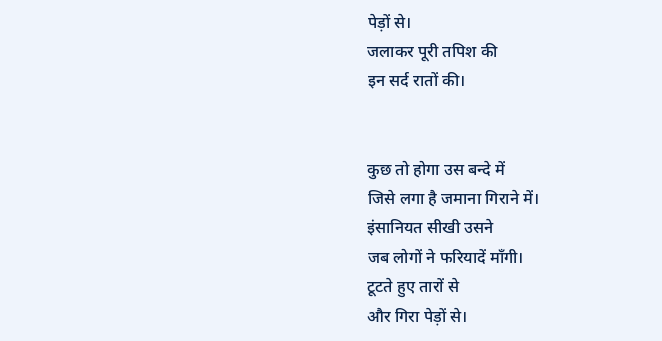पेड़ों से।
जलाकर पूरी तपिश की
इन सर्द रातों की।


कुछ तो होगा उस बन्दे में
जिसे लगा है जमाना गिराने में।
इंसानियत सीखी उसने
जब लोगों ने फरियादें माँगी।
टूटते हुए तारों से
और गिरा पेड़ों से।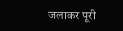जलाकर पूरी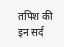तपिश की
इन सर्द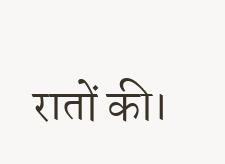रातों की।